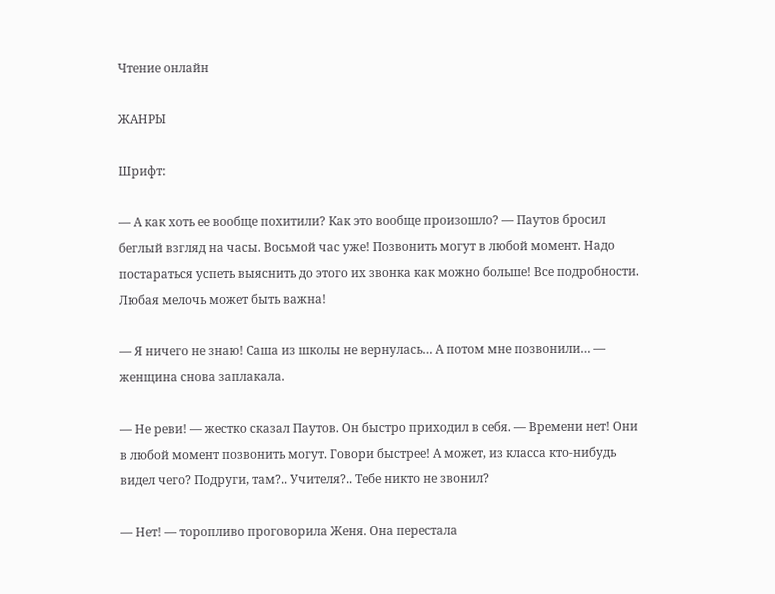Чтение онлайн

ЖАНРЫ

Шрифт:

— А как хоть ее вообще похитили? Как это вообще произошло? — Паутов бросил беглый взгляд на часы. Восьмой час уже! Позвонить могут в любой момент. Надо постараться успеть выяснить до этого их звонка как можно больше! Все подробности. Любая мелочь может быть важна!

— Я ничего не знаю! Саша из школы не вернулась… А потом мне позвонили… — женщина снова заплакала.

— Не реви! — жестко сказал Паутов. Он быстро приходил в себя. — Времени нет! Они в любой момент позвонить могут. Говори быстрее! А может, из класса кто-нибудь видел чего? Подруги, там?.. Учителя?.. Тебе никто не звонил?

— Нет! — торопливо проговорила Женя. Она перестала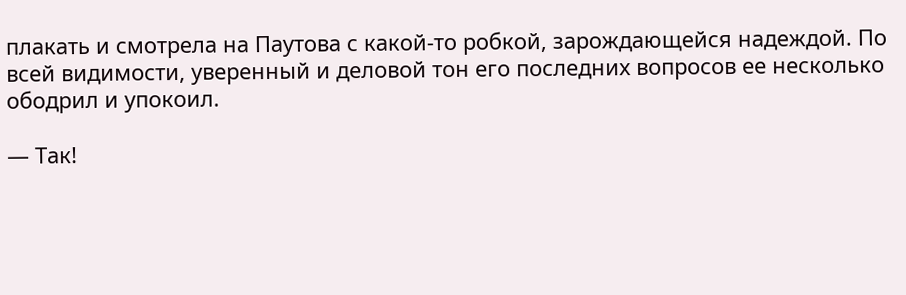плакать и смотрела на Паутова с какой-то робкой, зарождающейся надеждой. По всей видимости, уверенный и деловой тон его последних вопросов ее несколько ободрил и упокоил.

— Так!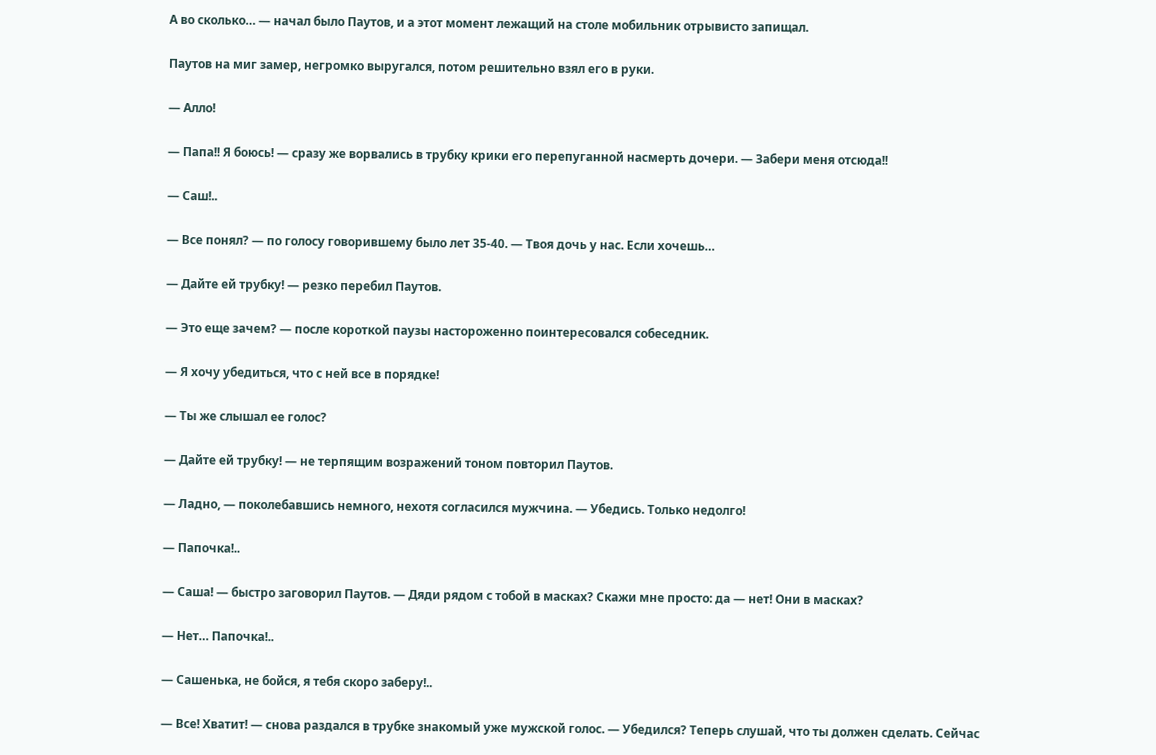А во сколько… — начал было Паутов, и а этот момент лежащий на столе мобильник отрывисто запищал.

Паутов на миг замер, негромко выругался, потом решительно взял его в руки.

— Алло!

— Папа!! Я боюсь! — сразу же ворвались в трубку крики его перепуганной насмерть дочери. — Забери меня отсюда!!

— Саш!..

— Все понял? — по голосу говорившему было лет 35-40. — Твоя дочь у нас. Если хочешь…

— Дайте ей трубку! — резко перебил Паутов.

— Это еще зачем? — после короткой паузы настороженно поинтересовался собеседник.

— Я хочу убедиться, что с ней все в порядке!

— Ты же слышал ее голос?

— Дайте ей трубку! — не терпящим возражений тоном повторил Паутов.

— Ладно, — поколебавшись немного, нехотя согласился мужчина. — Убедись. Только недолго!

— Папочка!..

— Саша! — быстро заговорил Паутов. — Дяди рядом с тобой в масках? Скажи мне просто: да — нет! Они в масках?

— Нет… Папочка!..

— Сашенька, не бойся, я тебя скоро заберу!..

— Все! Хватит! — снова раздался в трубке знакомый уже мужской голос. — Убедился? Теперь слушай, что ты должен сделать. Сейчас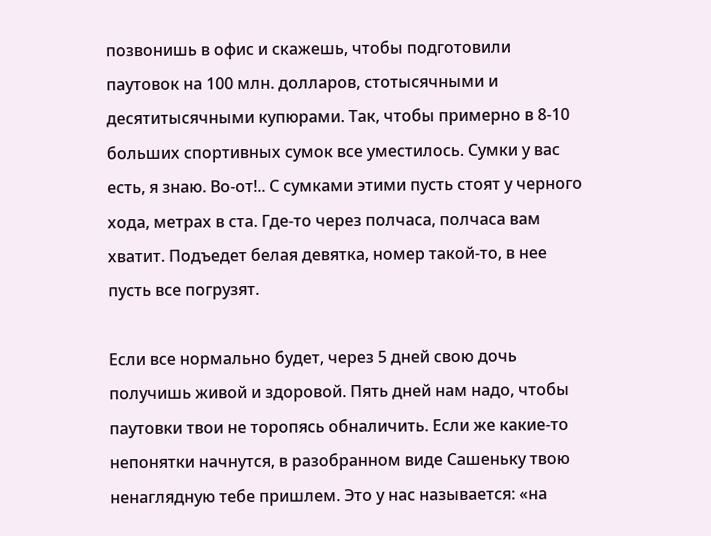позвонишь в офис и скажешь, чтобы подготовили паутовок на 100 млн. долларов, стотысячными и десятитысячными купюрами. Так, чтобы примерно в 8-10 больших спортивных сумок все уместилось. Сумки у вас есть, я знаю. Во-от!.. С сумками этими пусть стоят у черного хода, метрах в ста. Где-то через полчаса, полчаса вам хватит. Подъедет белая девятка, номер такой-то, в нее пусть все погрузят.

Если все нормально будет, через 5 дней свою дочь получишь живой и здоровой. Пять дней нам надо, чтобы паутовки твои не торопясь обналичить. Если же какие-то непонятки начнутся, в разобранном виде Сашеньку твою ненаглядную тебе пришлем. Это у нас называется: «на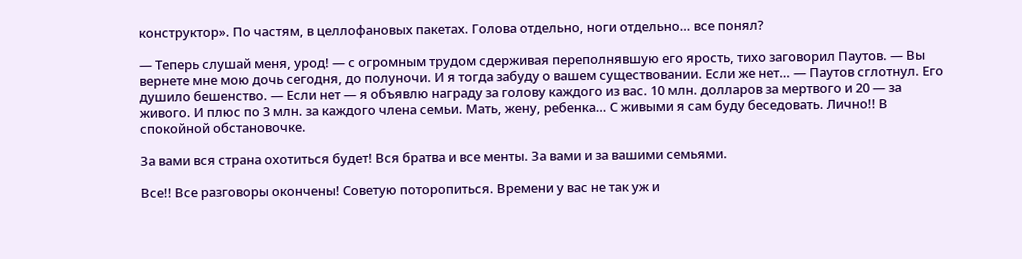конструктор». По частям, в целлофановых пакетах. Голова отдельно, ноги отдельно… все понял?

— Теперь слушай меня, урод! — с огромным трудом сдерживая переполнявшую его ярость, тихо заговорил Паутов. — Вы вернете мне мою дочь сегодня, до полуночи. И я тогда забуду о вашем существовании. Если же нет… — Паутов сглотнул. Его душило бешенство. — Если нет — я объявлю награду за голову каждого из вас. 10 млн. долларов за мертвого и 20 — за живого. И плюс по 3 млн. за каждого члена семьи. Мать, жену, ребенка… С живыми я сам буду беседовать. Лично!! В спокойной обстановочке.

За вами вся страна охотиться будет! Вся братва и все менты. За вами и за вашими семьями.

Все!! Все разговоры окончены! Советую поторопиться. Времени у вас не так уж и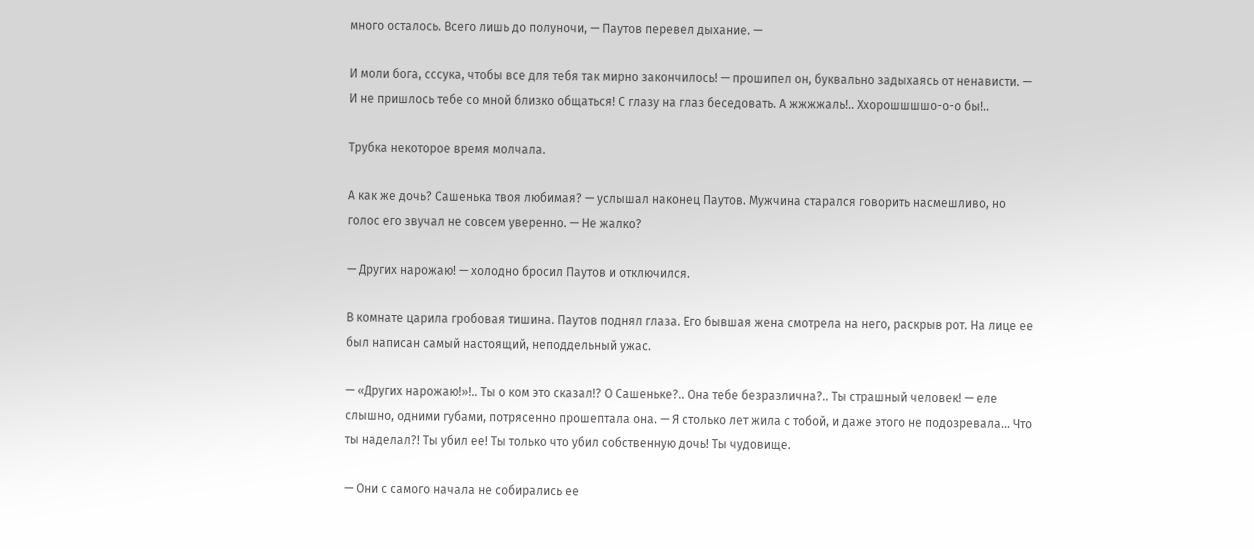много осталось. Всего лишь до полуночи, — Паутов перевел дыхание. —

И моли бога, сссука, чтобы все для тебя так мирно закончилось! — прошипел он, буквально задыхаясь от ненависти. — И не пришлось тебе со мной близко общаться! С глазу на глаз беседовать. А жжжжаль!.. Ххорошшшшо-о-о бы!..

Трубка некоторое время молчала.

А как же дочь? Сашенька твоя любимая? — услышал наконец Паутов. Мужчина старался говорить насмешливо, но голос его звучал не совсем уверенно. — Не жалко?

— Других нарожаю! — холодно бросил Паутов и отключился.

В комнате царила гробовая тишина. Паутов поднял глаза. Его бывшая жена смотрела на него, раскрыв рот. На лице ее был написан самый настоящий, неподдельный ужас.

— «Других нарожаю!»!.. Ты о ком это сказал!? О Сашеньке?.. Она тебе безразлична?.. Ты страшный человек! — еле слышно, одними губами, потрясенно прошептала она. — Я столько лет жила с тобой, и даже этого не подозревала… Что ты наделал?! Ты убил ее! Ты только что убил собственную дочь! Ты чудовище.

— Они с самого начала не собирались ее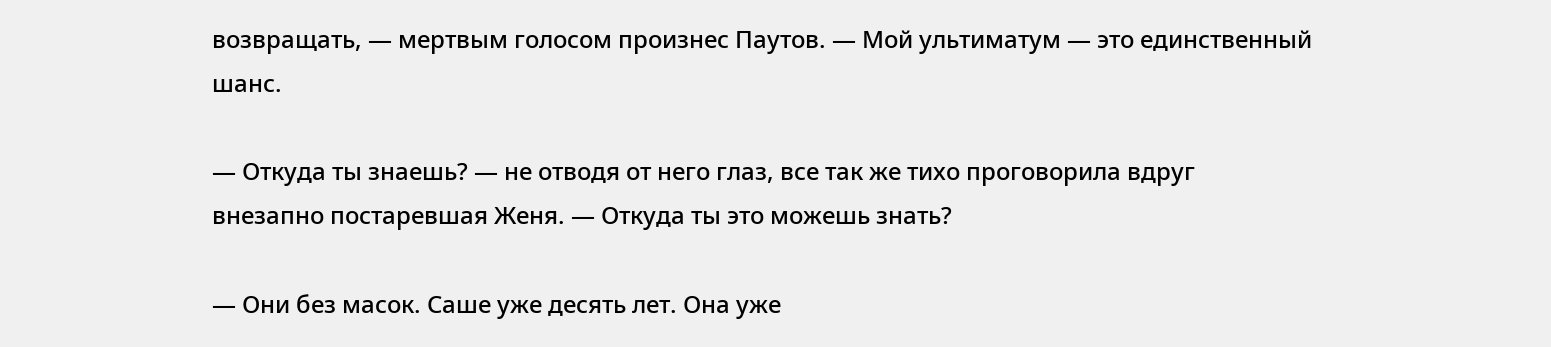возвращать, — мертвым голосом произнес Паутов. — Мой ультиматум — это единственный шанс.

— Откуда ты знаешь? — не отводя от него глаз, все так же тихо проговорила вдруг внезапно постаревшая Женя. — Откуда ты это можешь знать?

— Они без масок. Саше уже десять лет. Она уже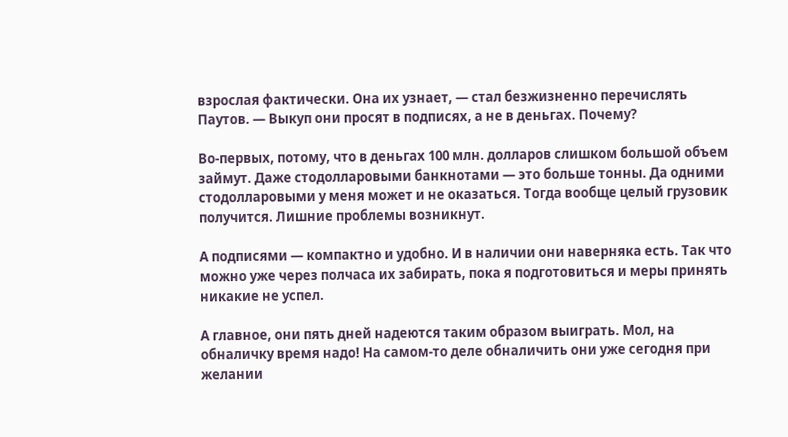взрослая фактически. Она их узнает, — стал безжизненно перечислять Паутов. — Выкуп они просят в подписях, а не в деньгах. Почему?

Во-первых, потому, что в деньгах 100 млн. долларов слишком большой объем займут. Даже стодолларовыми банкнотами — это больше тонны. Да одними стодолларовыми у меня может и не оказаться. Тогда вообще целый грузовик получится. Лишние проблемы возникнут.

А подписями — компактно и удобно. И в наличии они наверняка есть. Так что можно уже через полчаса их забирать, пока я подготовиться и меры принять никакие не успел.

А главное, они пять дней надеются таким образом выиграть. Мол, на обналичку время надо! На самом-то деле обналичить они уже сегодня при желании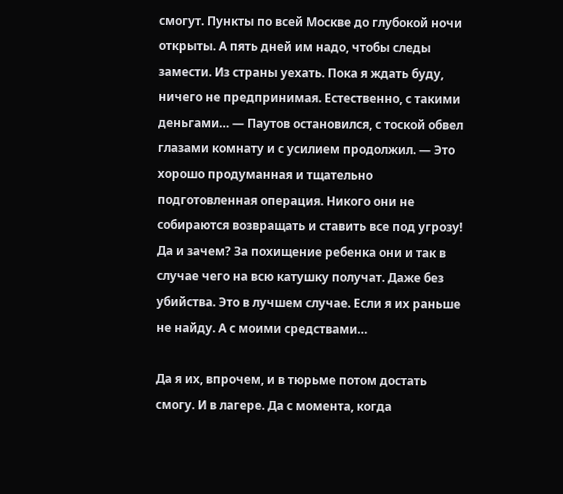смогут. Пункты по всей Москве до глубокой ночи открыты. А пять дней им надо, чтобы следы замести. Из страны уехать. Пока я ждать буду, ничего не предпринимая. Естественно, с такими деньгами… — Паутов остановился, с тоской обвел глазами комнату и с усилием продолжил. — Это хорошо продуманная и тщательно подготовленная операция. Никого они не собираются возвращать и ставить все под угрозу! Да и зачем? За похищение ребенка они и так в случае чего на всю катушку получат. Даже без убийства. Это в лучшем случае. Если я их раньше не найду. А с моими средствами…

Да я их, впрочем, и в тюрьме потом достать смогу. И в лагере. Да с момента, когда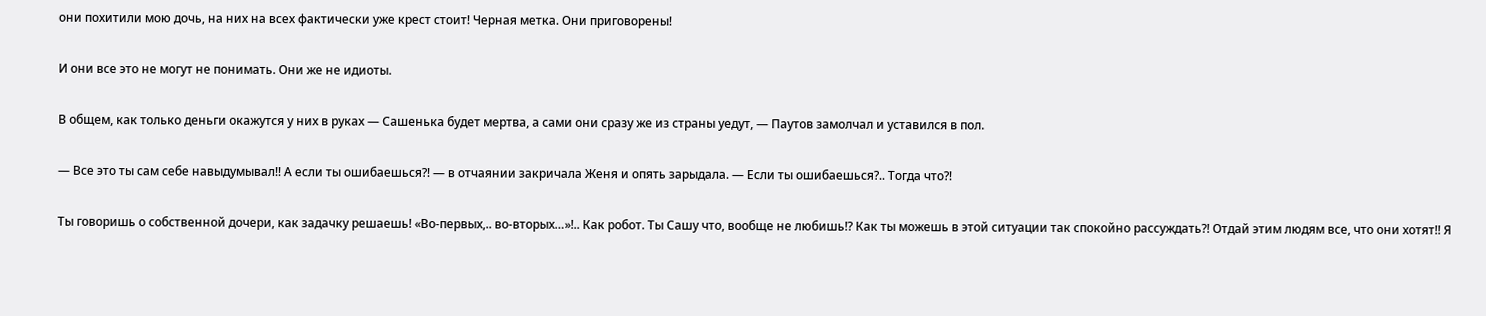они похитили мою дочь, на них на всех фактически уже крест стоит! Черная метка. Они приговорены!

И они все это не могут не понимать. Они же не идиоты.

В общем, как только деньги окажутся у них в руках — Сашенька будет мертва, а сами они сразу же из страны уедут, — Паутов замолчал и уставился в пол.

— Все это ты сам себе навыдумывал!! А если ты ошибаешься?! — в отчаянии закричала Женя и опять зарыдала. — Если ты ошибаешься?.. Тогда что?!

Ты говоришь о собственной дочери, как задачку решаешь! «Во-первых,.. во-вторых…»!.. Как робот. Ты Сашу что, вообще не любишь!? Как ты можешь в этой ситуации так спокойно рассуждать?! Отдай этим людям все, что они хотят!! Я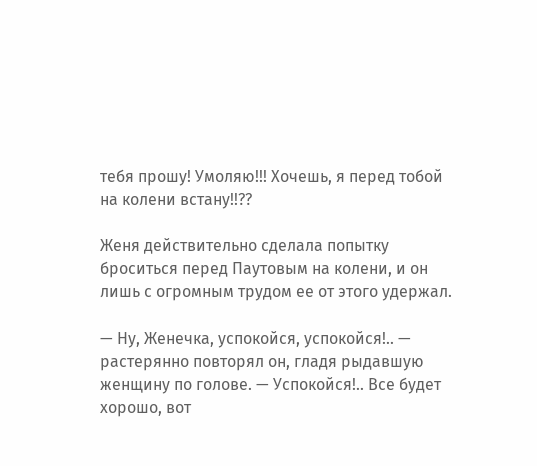тебя прошу! Умоляю!!! Хочешь, я перед тобой на колени встану!!??

Женя действительно сделала попытку броситься перед Паутовым на колени, и он лишь с огромным трудом ее от этого удержал.

— Ну, Женечка, успокойся, успокойся!.. — растерянно повторял он, гладя рыдавшую женщину по голове. — Успокойся!.. Все будет хорошо, вот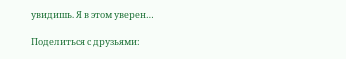увидишь. Я в этом уверен…

Поделиться с друзьями: